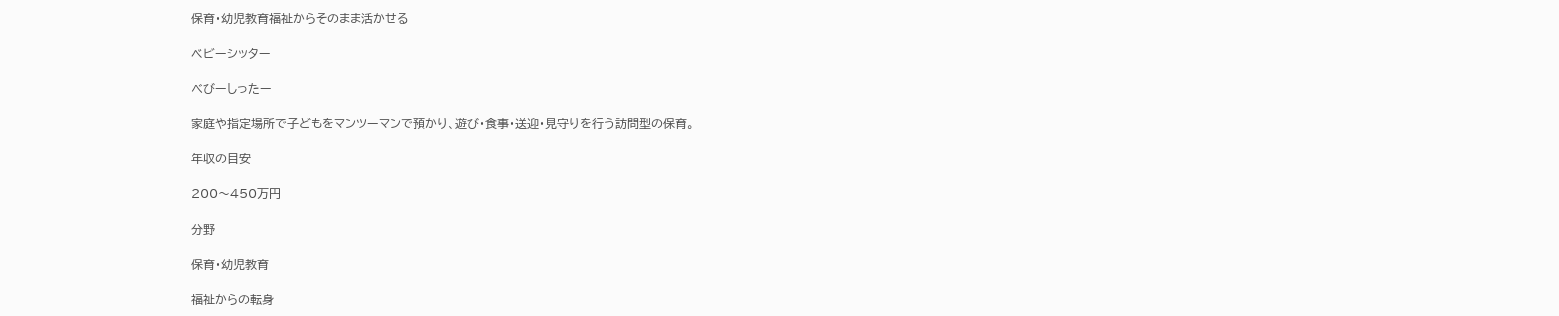保育・幼児教育福祉からそのまま活かせる

ベビーシッター

べびーしったー

家庭や指定場所で子どもをマンツーマンで預かり、遊び・食事・送迎・見守りを行う訪問型の保育。

年収の目安

200〜450万円

分野

保育・幼児教育

福祉からの転身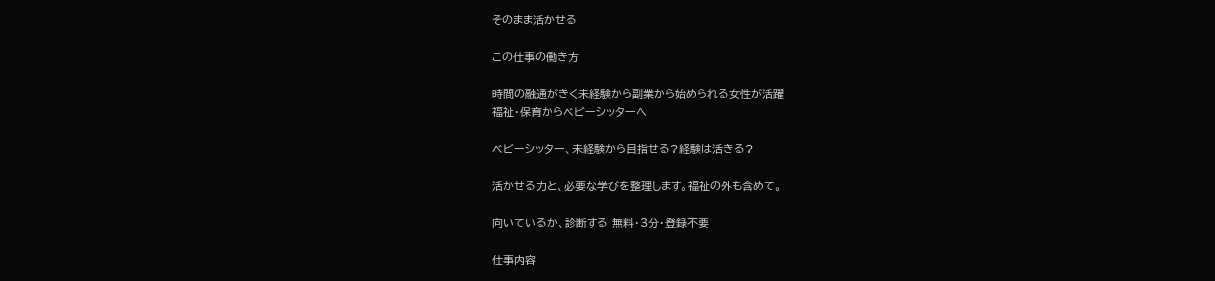そのまま活かせる

この仕事の働き方

時間の融通がきく未経験から副業から始められる女性が活躍
福祉・保育からベビーシッターへ

ベビーシッター、未経験から目指せる?経験は活きる?

活かせる力と、必要な学びを整理します。福祉の外も含めて。

向いているか、診断する 無料・3分・登録不要

仕事内容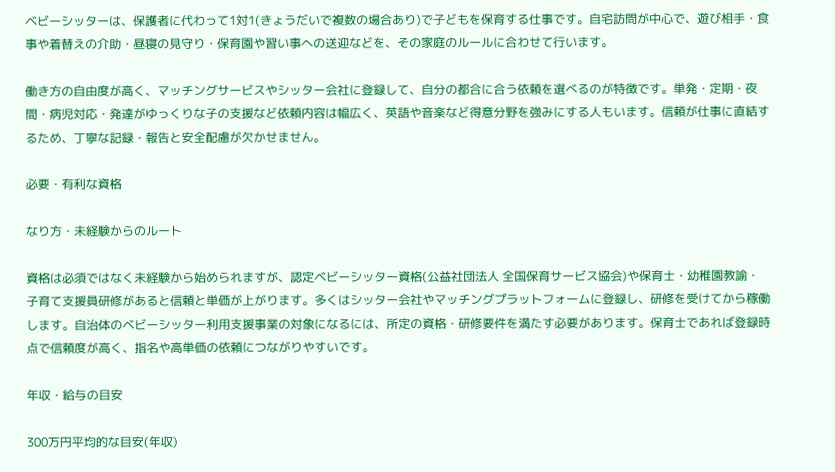ベビーシッターは、保護者に代わって1対1(きょうだいで複数の場合あり)で子どもを保育する仕事です。自宅訪問が中心で、遊び相手・食事や着替えの介助・昼寝の見守り・保育園や習い事への送迎などを、その家庭のルールに合わせて行います。

働き方の自由度が高く、マッチングサービスやシッター会社に登録して、自分の都合に合う依頼を選べるのが特徴です。単発・定期・夜間・病児対応・発達がゆっくりな子の支援など依頼内容は幅広く、英語や音楽など得意分野を強みにする人もいます。信頼が仕事に直結するため、丁寧な記録・報告と安全配慮が欠かせません。

必要・有利な資格

なり方・未経験からのルート

資格は必須ではなく未経験から始められますが、認定ベビーシッター資格(公益社団法人 全国保育サービス協会)や保育士・幼稚園教諭・子育て支援員研修があると信頼と単価が上がります。多くはシッター会社やマッチングプラットフォームに登録し、研修を受けてから稼働します。自治体のベビーシッター利用支援事業の対象になるには、所定の資格・研修要件を満たす必要があります。保育士であれば登録時点で信頼度が高く、指名や高単価の依頼につながりやすいです。

年収・給与の目安

300万円平均的な目安(年収)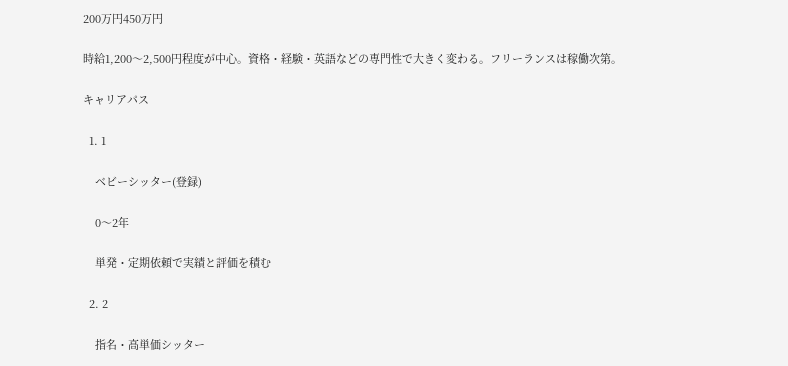200万円450万円

時給1,200〜2,500円程度が中心。資格・経験・英語などの専門性で大きく変わる。フリーランスは稼働次第。

キャリアパス

  1. 1

    ベビーシッター(登録)

    0〜2年

    単発・定期依頼で実績と評価を積む

  2. 2

    指名・高単価シッター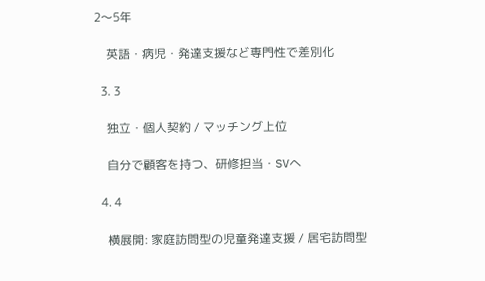2〜5年

    英語・病児・発達支援など専門性で差別化

  3. 3

    独立・個人契約 / マッチング上位

    自分で顧客を持つ、研修担当・SVへ

  4. 4

    横展開: 家庭訪問型の児童発達支援 / 居宅訪問型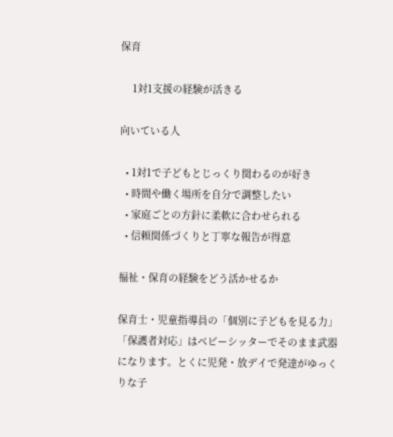保育

    1対1支援の経験が活きる

向いている人

  • 1対1で子どもとじっくり関わるのが好き
  • 時間や働く場所を自分で調整したい
  • 家庭ごとの方針に柔軟に合わせられる
  • 信頼関係づくりと丁寧な報告が得意

福祉・保育の経験をどう活かせるか

保育士・児童指導員の「個別に子どもを見る力」「保護者対応」はベビーシッターでそのまま武器になります。とくに児発・放デイで発達がゆっくりな子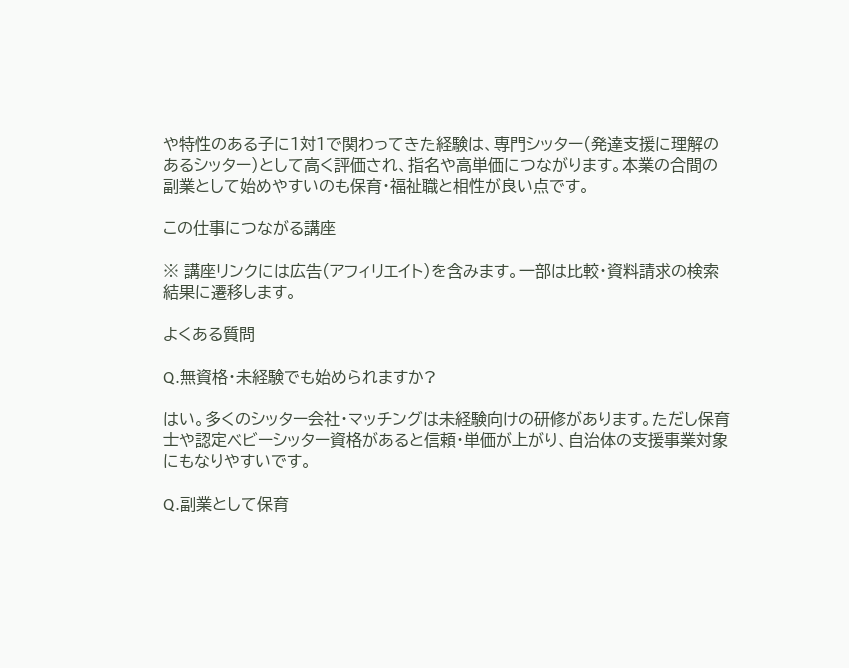や特性のある子に1対1で関わってきた経験は、専門シッター(発達支援に理解のあるシッター)として高く評価され、指名や高単価につながります。本業の合間の副業として始めやすいのも保育・福祉職と相性が良い点です。

この仕事につながる講座

※ 講座リンクには広告(アフィリエイト)を含みます。一部は比較・資料請求の検索結果に遷移します。

よくある質問

Q.無資格・未経験でも始められますか?

はい。多くのシッター会社・マッチングは未経験向けの研修があります。ただし保育士や認定ベビーシッター資格があると信頼・単価が上がり、自治体の支援事業対象にもなりやすいです。

Q.副業として保育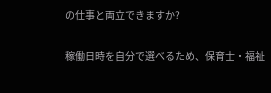の仕事と両立できますか?

稼働日時を自分で選べるため、保育士・福祉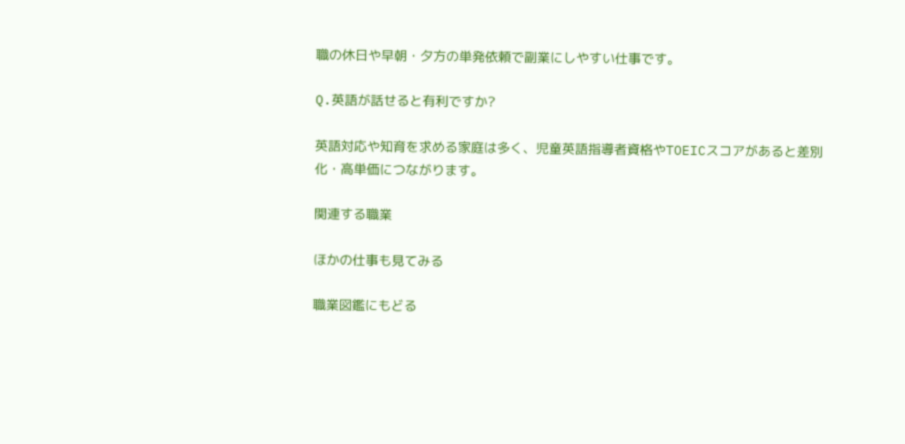職の休日や早朝・夕方の単発依頼で副業にしやすい仕事です。

Q.英語が話せると有利ですか?

英語対応や知育を求める家庭は多く、児童英語指導者資格やTOEICスコアがあると差別化・高単価につながります。

関連する職業

ほかの仕事も見てみる

職業図鑑にもどる